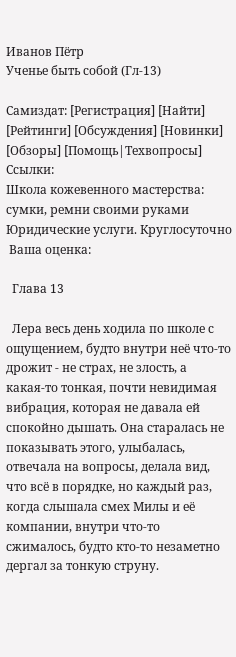Иванов Пётр
Ученье быть собой (Гл-13)

Самиздат: [Регистрация] [Найти] [Рейтинги] [Обсуждения] [Новинки] [Обзоры] [Помощь|Техвопросы]
Ссылки:
Школа кожевенного мастерства: сумки, ремни своими руками Юридические услуги. Круглосуточно
 Ваша оценка:

  Глава 13

  Лера весь день ходила по школе с ощущением, будто внутри неё что‑то дрожит - не страх, не злость, а какая‑то тонкая, почти невидимая вибрация, которая не давала ей спокойно дышать. Она старалась не показывать этого, улыбалась, отвечала на вопросы, делала вид, что всё в порядке, но каждый раз, когда слышала смех Милы и её компании, внутри что‑то сжималось, будто кто‑то незаметно дергал за тонкую струну.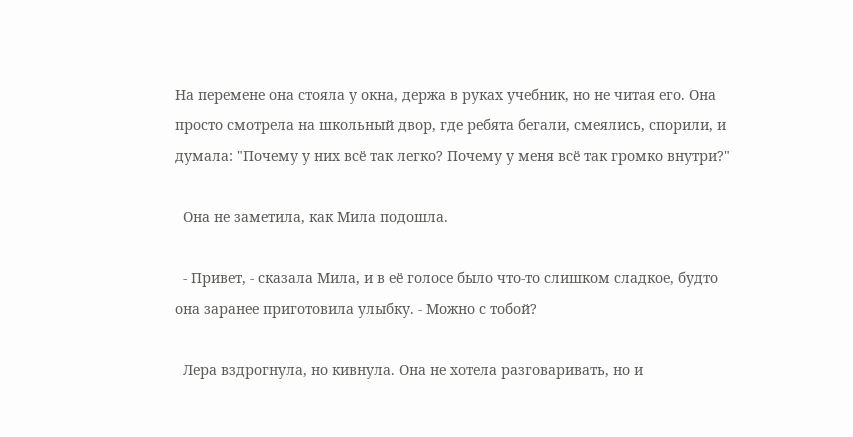На перемене она стояла у окна, держа в руках учебник, но не читая его. Она просто смотрела на школьный двор, где ребята бегали, смеялись, спорили, и думала: "Почему у них всё так легко? Почему у меня всё так громко внутри?"

  Она не заметила, как Мила подошла.

  - Привет, - сказала Мила, и в её голосе было что‑то слишком сладкое, будто она заранее приготовила улыбку. - Можно с тобой?

  Лера вздрогнула, но кивнула. Она не хотела разговаривать, но и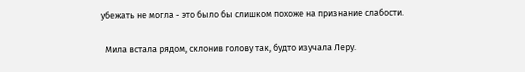убежать не могла - это было бы слишком похоже на признание слабости.

  Мила встала рядом, склонив голову так, будто изучала Леру.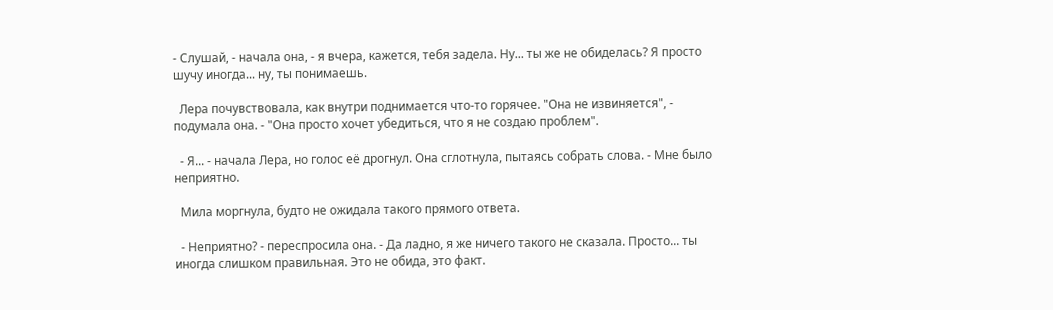- Слушай, - начала она, - я вчера, кажется, тебя задела. Ну... ты же не обиделась? Я просто шучу иногда... ну, ты понимаешь.

  Лера почувствовала, как внутри поднимается что‑то горячее. "Она не извиняется", - подумала она. - "Она просто хочет убедиться, что я не создаю проблем".

  - Я... - начала Лера, но голос её дрогнул. Она сглотнула, пытаясь собрать слова. - Мне было неприятно.

  Мила моргнула, будто не ожидала такого прямого ответа.

  - Неприятно? - переспросила она. - Да ладно, я же ничего такого не сказала. Просто... ты иногда слишком правильная. Это не обида, это факт.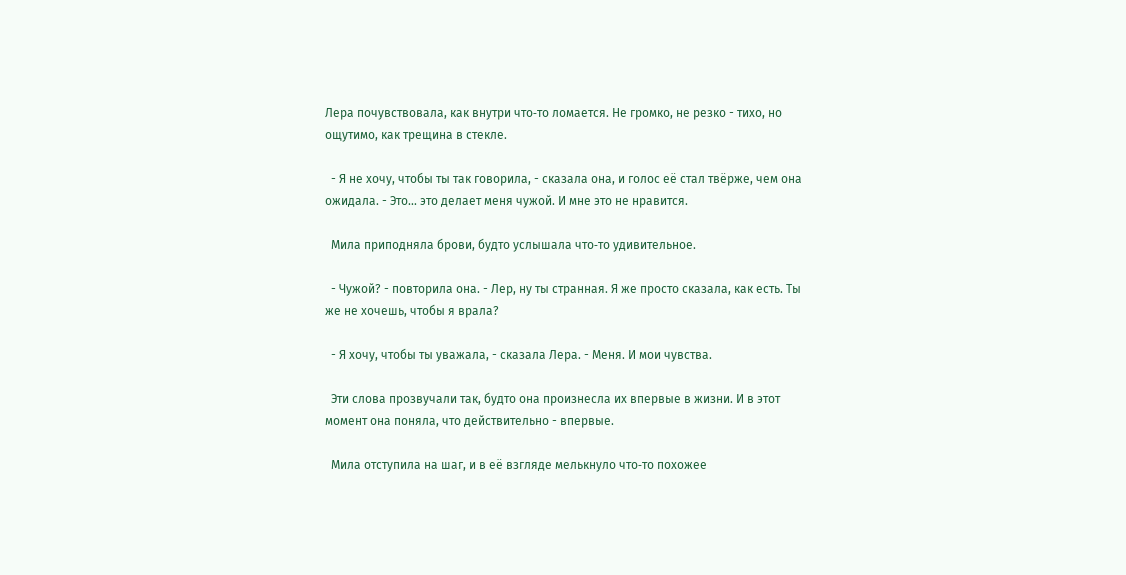Лера почувствовала, как внутри что‑то ломается. Не громко, не резко - тихо, но ощутимо, как трещина в стекле.

  - Я не хочу, чтобы ты так говорила, - сказала она, и голос её стал твёрже, чем она ожидала. - Это... это делает меня чужой. И мне это не нравится.

  Мила приподняла брови, будто услышала что‑то удивительное.

  - Чужой? - повторила она. - Лер, ну ты странная. Я же просто сказала, как есть. Ты же не хочешь, чтобы я врала?

  - Я хочу, чтобы ты уважала, - сказала Лера. - Меня. И мои чувства.

  Эти слова прозвучали так, будто она произнесла их впервые в жизни. И в этот момент она поняла, что действительно - впервые.

  Мила отступила на шаг, и в её взгляде мелькнуло что‑то похожее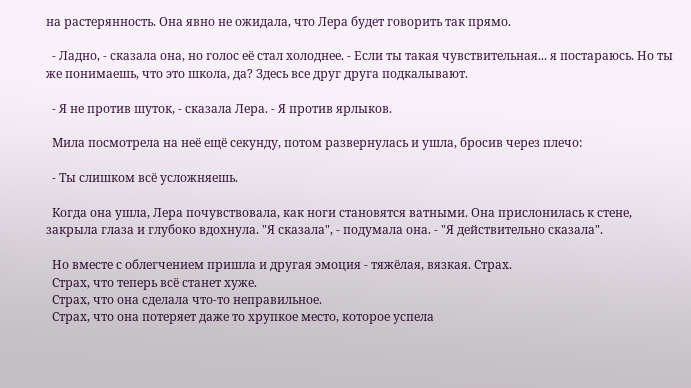на растерянность. Она явно не ожидала, что Лера будет говорить так прямо.

  - Ладно, - сказала она, но голос её стал холоднее. - Если ты такая чувствительная... я постараюсь. Но ты же понимаешь, что это школа, да? Здесь все друг друга подкалывают.

  - Я не против шуток, - сказала Лера. - Я против ярлыков.

  Мила посмотрела на неё ещё секунду, потом развернулась и ушла, бросив через плечо:

  - Ты слишком всё усложняешь.

  Когда она ушла, Лера почувствовала, как ноги становятся ватными. Она прислонилась к стене, закрыла глаза и глубоко вдохнула. "Я сказала", - подумала она. - "Я действительно сказала".

  Но вместе с облегчением пришла и другая эмоция - тяжёлая, вязкая. Страх.
  Страх, что теперь всё станет хуже.
  Страх, что она сделала что‑то неправильное.
  Страх, что она потеряет даже то хрупкое место, которое успела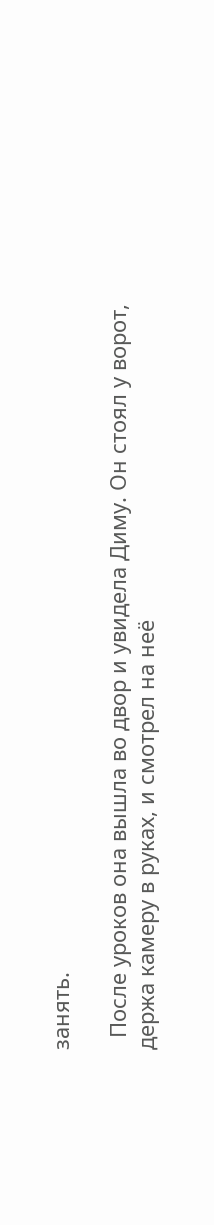занять.

  После уроков она вышла во двор и увидела Диму. Он стоял у ворот, держа камеру в руках, и смотрел на неё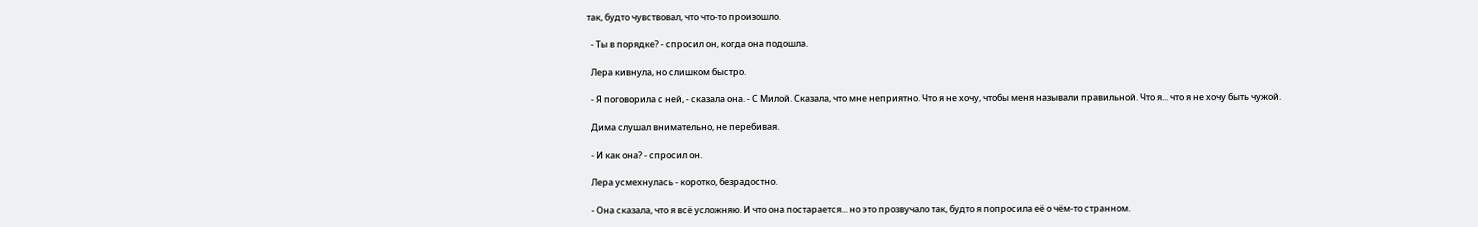так, будто чувствовал, что что‑то произошло.

  - Ты в порядке? - спросил он, когда она подошла.

  Лера кивнула, но слишком быстро.

  - Я поговорила с ней, - сказала она. - С Милой. Сказала, что мне неприятно. Что я не хочу, чтобы меня называли правильной. Что я... что я не хочу быть чужой.

  Дима слушал внимательно, не перебивая.

  - И как она? - спросил он.

  Лера усмехнулась - коротко, безрадостно.

  - Она сказала, что я всё усложняю. И что она постарается... но это прозвучало так, будто я попросила её о чём‑то странном.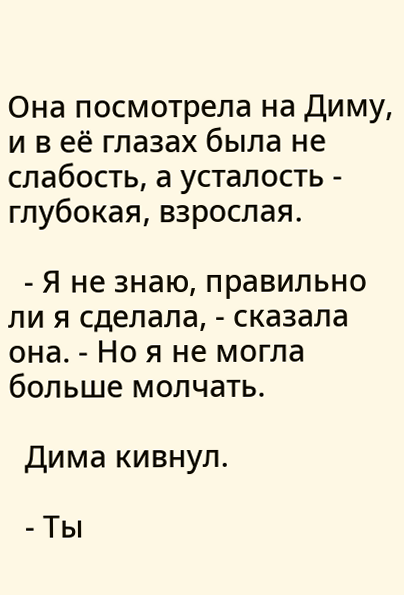Она посмотрела на Диму, и в её глазах была не слабость, а усталость - глубокая, взрослая.

  - Я не знаю, правильно ли я сделала, - сказала она. - Но я не могла больше молчать.

  Дима кивнул.

  - Ты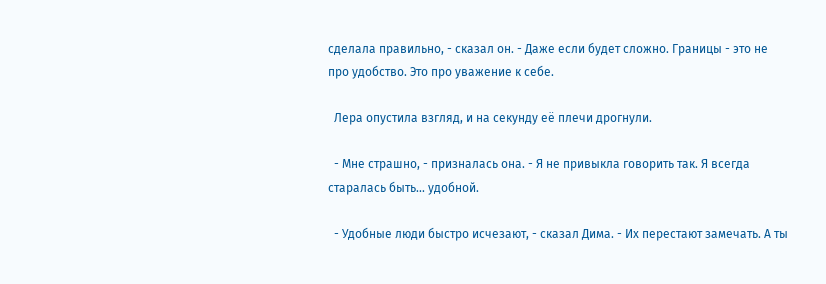сделала правильно, - сказал он. - Даже если будет сложно. Границы - это не про удобство. Это про уважение к себе.

  Лера опустила взгляд, и на секунду её плечи дрогнули.

  - Мне страшно, - призналась она. - Я не привыкла говорить так. Я всегда старалась быть... удобной.

  - Удобные люди быстро исчезают, - сказал Дима. - Их перестают замечать. А ты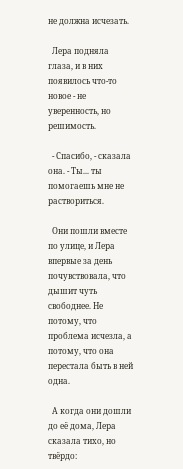не должна исчезать.

  Лера подняла глаза, и в них появилось что‑то новое - не уверенность, но решимость.

  - Спасибо, - сказала она. - Ты... ты помогаешь мне не раствориться.

  Они пошли вместе по улице, и Лера впервые за день почувствовала, что дышит чуть свободнее. Не потому, что проблема исчезла, а потому, что она перестала быть в ней одна.

  А когда они дошли до её дома, Лера сказала тихо, но твёрдо: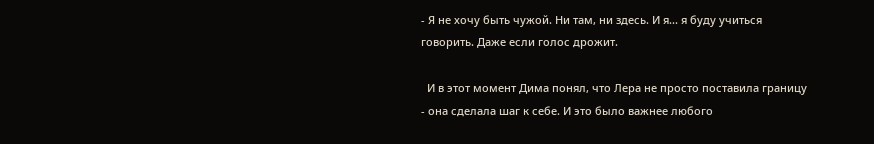- Я не хочу быть чужой. Ни там, ни здесь. И я... я буду учиться говорить. Даже если голос дрожит.

  И в этот момент Дима понял, что Лера не просто поставила границу - она сделала шаг к себе. И это было важнее любого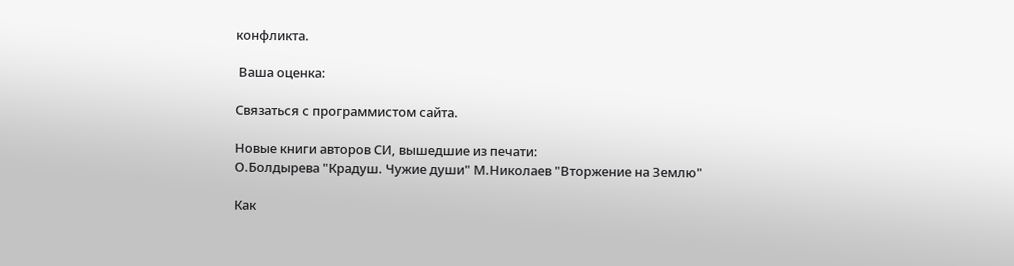конфликта.

 Ваша оценка:

Связаться с программистом сайта.

Новые книги авторов СИ, вышедшие из печати:
О.Болдырева "Крадуш. Чужие души" М.Николаев "Вторжение на Землю"

Как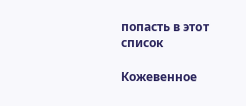попасть в этoт список

Кожевенное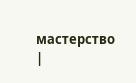мастерство |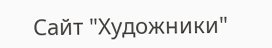Сайт "Художники"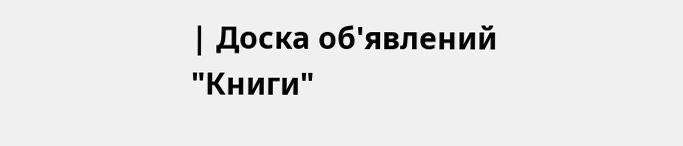| Доска об'явлений "Книги"